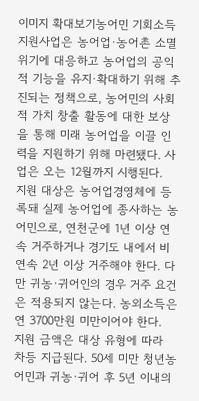이미지 확대보기농어민 기회소득 지원사업은 농어업·농어촌 소멸 위기에 대응하고 농어업의 공익적 기능을 유지·확대하기 위해 추진되는 정책으로, 농어민의 사회적 가치 창출 활동에 대한 보상을 통해 미래 농어업을 이끌 인력을 지원하기 위해 마련됐다. 사업은 오는 12월까지 시행된다.
지원 대상은 농어업경영체에 등록돼 실제 농어업에 종사하는 농어민으로, 연천군에 1년 이상 연속 거주하거나 경기도 내에서 비연속 2년 이상 거주해야 한다. 다만 귀농·귀어인의 경우 거주 요건은 적용되지 않는다. 농외소득은 연 3700만원 미만이어야 한다.
지원 금액은 대상 유형에 따라 차등 지급된다. 50세 미만 청년농어민과 귀농·귀어 후 5년 이내의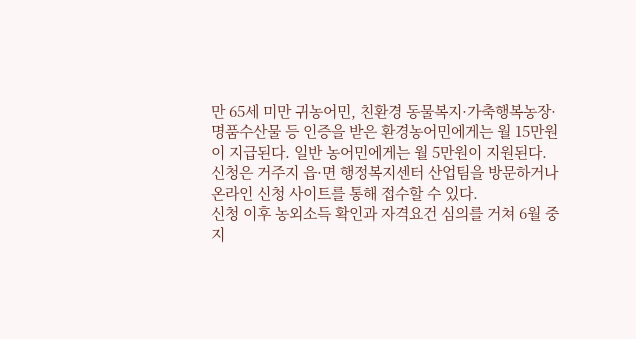만 65세 미만 귀농어민, 친환경 동물복지·가축행복농장·명품수산물 등 인증을 받은 환경농어민에게는 월 15만원이 지급된다. 일반 농어민에게는 월 5만원이 지원된다.
신청은 거주지 읍·면 행정복지센터 산업팀을 방문하거나 온라인 신청 사이트를 통해 접수할 수 있다.
신청 이후 농외소득 확인과 자격요건 심의를 거쳐 6월 중 지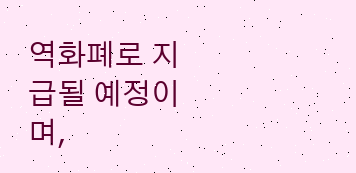역화폐로 지급될 예정이며,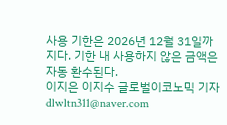사용 기한은 2026년 12월 31일까지다. 기한 내 사용하지 않은 금액은 자동 환수된다.
이지은 이지수 글로벌이코노믹 기자 dlwltn311@naver.com